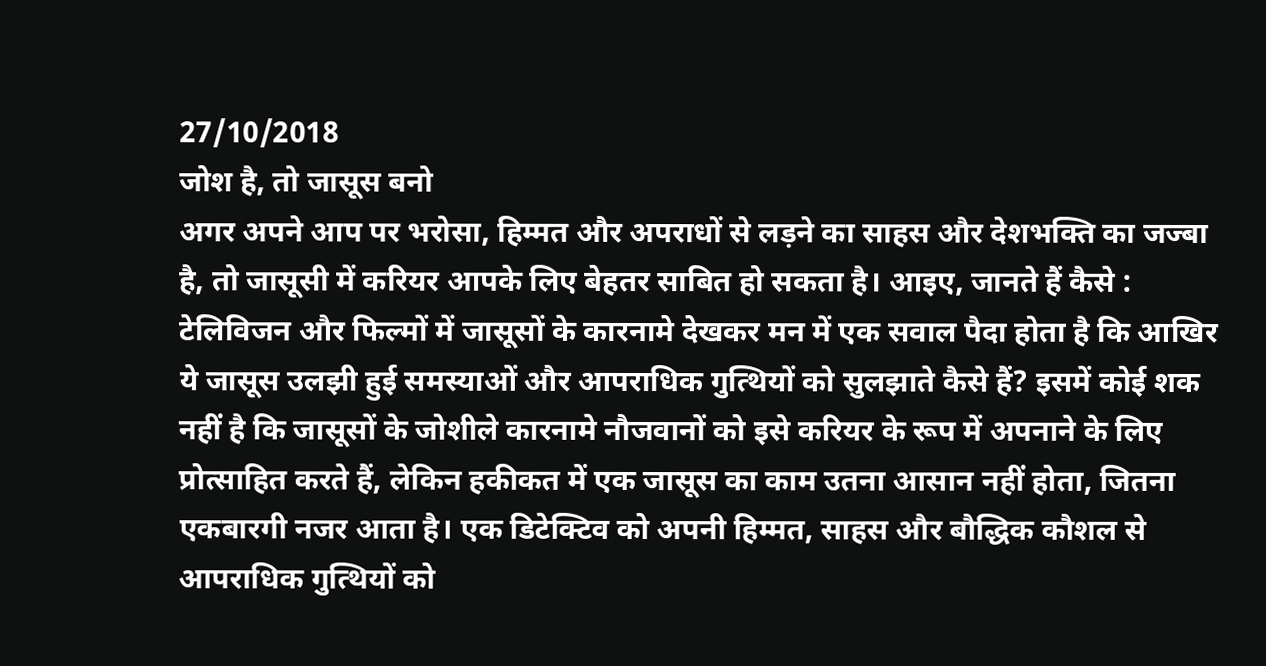27/10/2018
जोश है, तो जासूस बनो
अगर अपने आप पर भरोसा, हिम्मत और अपराधों से लड़ने का साहस और देशभक्ति का जज्बा है, तो जासूसी में करियर आपके लिए बेहतर साबित हो सकता है। आइए, जानते हैं कैसे :
टेलिविजन और फिल्मों में जासूसों के कारनामे देखकर मन में एक सवाल पैदा होता है कि आखिर ये जासूस उलझी हुई समस्याओं और आपराधिक गुत्थियों को सुलझाते कैसे हैं? इसमें कोई शक नहीं है कि जासूसों के जोशीले कारनामे नौजवानों को इसे करियर के रूप में अपनाने के लिए प्रोत्साहित करते हैं, लेकिन हकीकत में एक जासूस का काम उतना आसान नहीं होता, जितना एकबारगी नजर आता है। एक डिटेक्टिव को अपनी हिम्मत, साहस और बौद्धिक कौशल से आपराधिक गुत्थियों को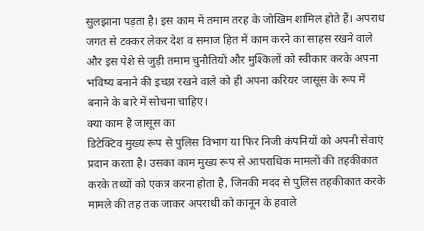सुलझाना पड़ता है। इस काम में तमाम तरह के जोखिम शामिल होते हैं। अपराध जगत से टक्कर लेकर देश व समाज हित में काम करने का साहस रखने वाले और इस पेशे से जुड़ी तमाम चुनौतियों और मुश्किलों को स्वीकार करके अपना भविष्य बनाने की इच्छा रखने वाले को ही अपना करियर जासूस के रूप में बनाने के बारे में सोचना चाहिए।
क्या काम है जासूस का
डिटेक्टिव मुख्य रूप से पुलिस विभाग या फिर निजी कंपनियों को अपनी सेवाएं प्रदान करता है। उसका काम मुख्य रूप से आपराधिक मामलों की तहकीकात करके तथ्यों को एकत्र करना होता है, जिनकी मदद से पुलिस तहकीकात करके मामले की तह तक जाकर अपराधी को कानून के हवाले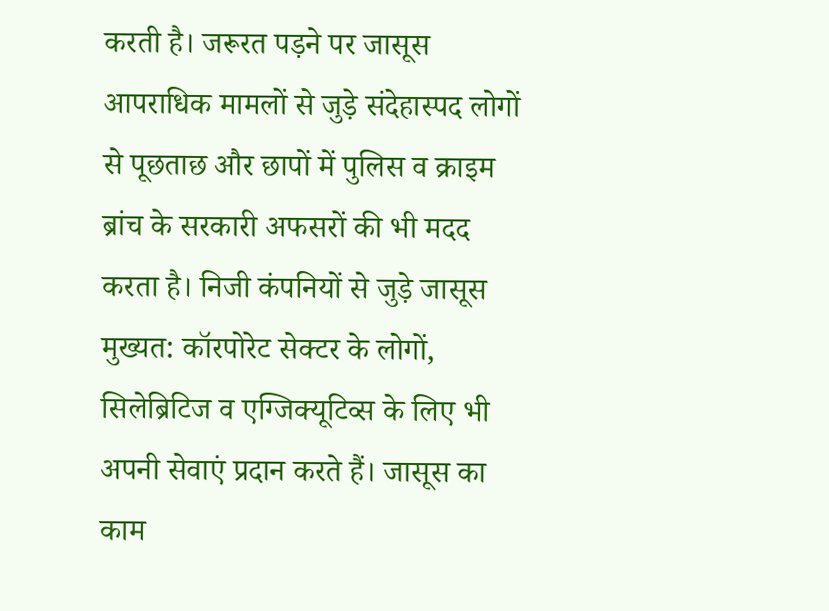करती है। जरूरत पड़ने पर जासूस आपराधिक मामलों से जुड़े संदेहास्पद लोगों से पूछताछ और छापों में पुलिस व क्राइम ब्रांच के सरकारी अफसरों की भी मदद करता है। निजी कंपनियों से जुड़े जासूस मुख्यत: कॉरपोरेट सेक्टर के लोगों, सिलेब्रिटिज व एग्जिक्यूटिव्स के लिए भी अपनी सेवाएं प्रदान करते हैं। जासूस का काम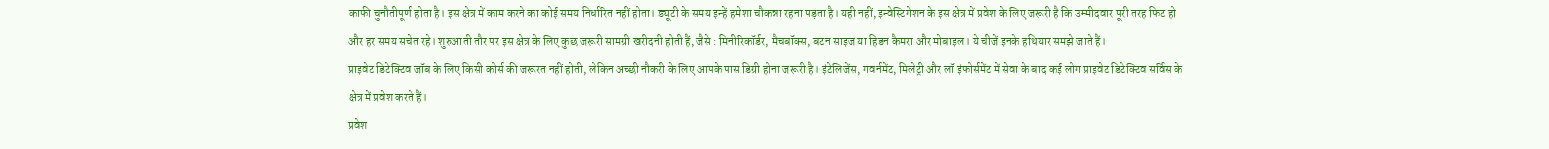काफी चुनौतीपूर्ण होता है। इस क्षेत्र में काम करने का कोई समय निर्धारित नहीं होता। ड्यूटी के समय इन्हें हमेशा चौकन्ना रहना पड़ता है। यही नहीं, इन्वेस्टिगेशन के इस क्षेत्र में प्रवेश के लिए जरूरी है कि उम्मीदवार पूरी तरह फिट हो और हर समय सचेत रहे। शुरुआती तौर पर इस क्षेत्र के लिए कुछ जरूरी सामग्री खरीदनी होती हैं, जैसे : मिनीरिकॉर्डर, मैचबॉक्स, बटन साइज या हिडन कैमरा और मोबाइल। ये चीजें इनके हथियार समझे जाते हैं।
प्राइवेट डिटेक्टिव जॉब के लिए किसी कोर्स की जरूरत नहीं होती, लेकिन अच्छी नौकरी के लिए आपके पास डिग्री होना जरूरी है। इंटेलिजेंस, गवर्नमेंट, मिलेट्री और लॉ इंफोर्समेंट में सेवा के बाद कई लोग प्राइवेट डिटेक्टिव सर्विस के क्षेत्र में प्रवेश करते हैं।
प्रवेश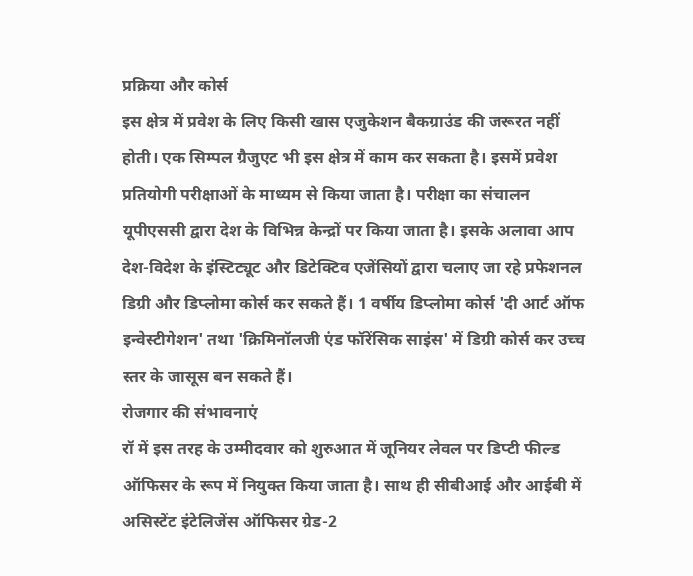प्रक्रिया और कोर्स
इस क्षेत्र में प्रवेश के लिए किसी खास एजुकेशन बैकग्राउंड की जरूरत नहीं होती। एक सिम्पल ग्रैजुएट भी इस क्षेत्र में काम कर सकता है। इसमें प्रवेश प्रतियोगी परीक्षाओं के माध्यम से किया जाता है। परीक्षा का संचालन यूपीएससी द्वारा देश के विभिन्न केन्द्रों पर किया जाता है। इसके अलावा आप देश-विदेश के इंस्टिट्यूट और डिटेक्टिव एजेंसियों द्वारा चलाए जा रहे प्रफेशनल डिग्री और डिप्लोमा कोर्स कर सकते हैं। 1 वर्षीय डिप्लोमा कोर्स 'दी आर्ट ऑफ इन्वेस्टीगेशन' तथा 'क्रिमिनॉलजी एंड फॉरेंसिक साइंस' में डिग्री कोर्स कर उच्च स्तर के जासूस बन सकते हैं।
रोजगार की संभावनाएं
रॉ में इस तरह के उम्मीदवार को शुरुआत में जूनियर लेवल पर डिप्टी फील्ड ऑफिसर के रूप में नियुक्त किया जाता है। साथ ही सीबीआई और आईबी में असिस्टेंट इंटेलिजेंस ऑफिसर ग्रेड-2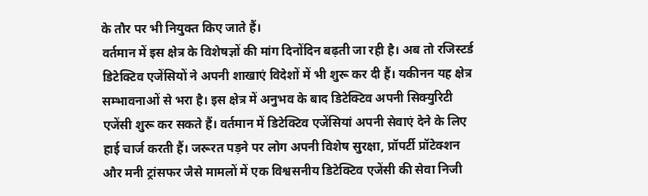के तौर पर भी नियुक्त किए जाते हैं।
वर्तमान में इस क्षेत्र के विशेषज्ञों की मांग दिनोंदिन बढ़ती जा रही है। अब तो रजिस्टर्ड डिटेक्टिव एजेंसियों ने अपनी शाखाएं विदेशों में भी शुरू कर दी हैं। यकीनन यह क्षेत्र सम्भावनाओं से भरा है। इस क्षेत्र में अनुभव के बाद डिटेक्टिव अपनी सिक्युरिटी एजेंसी शुरू कर सकते हैं। वर्तमान में डिटेक्टिव एजेंसियां अपनी सेवाएं देने के लिए हाई चार्ज करती हैं। जरूरत पड़ने पर लोग अपनी विशेष सुरक्षा, प्रॉपर्टी प्रॉटेक्शन और मनी ट्रांसफर जैसे मामलों में एक विश्वसनीय डिटेक्टिव एजेंसी की सेवा निजी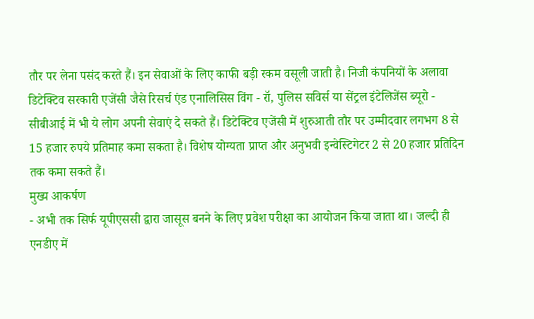तौर पर लेना पसंद करते हैं। इन सेवाओं के लिए काफी बड़ी रकम वसूली जाती है। निजी कंपनियों के अलावा डिटेक्टिव सरकारी एजेंसी जैसे रिसर्च एंड एनालिसिस विंग - रॉ, पुलिस सविर्स या सेंट्रल इंटेलिजेंस ब्यूरो - सीबीआई में भी ये लोग अपनी सेवाएं दे सकते हैं। डिटेक्टिव एजेंसी में शुरुआती तौर पर उम्मीदवार लगभग 8 से 15 हजार रुपये प्रतिमाह कमा सकता है। विशेष योग्यता प्राप्त और अनुभवी इन्वेस्टिगेटर 2 से 20 हजार प्रतिदिन तक कमा सकते हैं।
मुख्य आकर्षण
- अभी तक सिर्फ यूपीएससी द्वारा जासूस बनने के लिए प्रवेश परीक्षा का आयोजन किया जाता था। जल्दी ही एनडीए में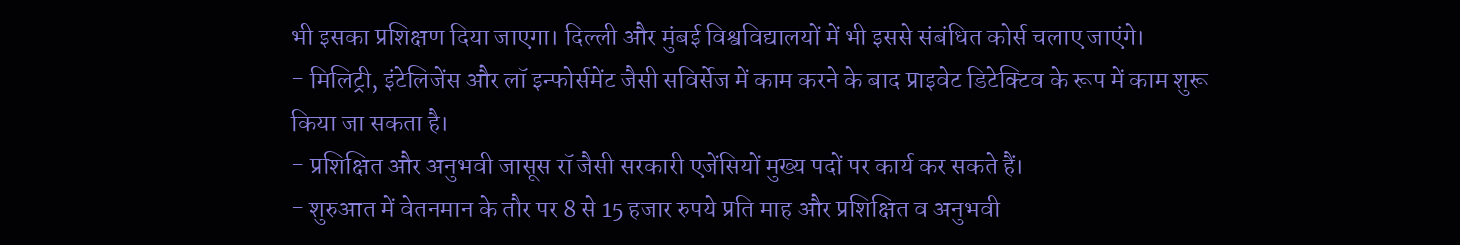भी इसका प्रशिक्षण दिया जाएगा। दिल्ली और मुंबई विश्वविद्यालयों में भी इससे संबंधित कोर्स चलाए जाएंगे।
- मिलिट्री, इंटेलिजेंस और लॉ इन्फोर्समेंट जैसी सविर्सेज में काम करने के बाद प्राइवेट डिटेक्टिव के रूप में काम शुरू किया जा सकता है।
- प्रशिक्षित और अनुभवी जासूस रॉ जैसी सरकारी एजेंसियों मुख्य पदों पर कार्य कर सकते हैं।
- शुरुआत में वेतनमान के तौर पर 8 से 15 हजार रुपये प्रति माह और प्रशिक्षित व अनुभवी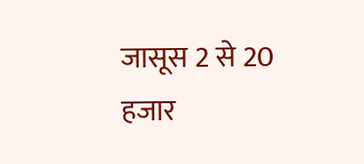जासूस 2 से 20 हजार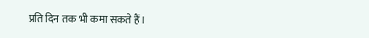प्रति दिन तक भी कमा सकते हैं।